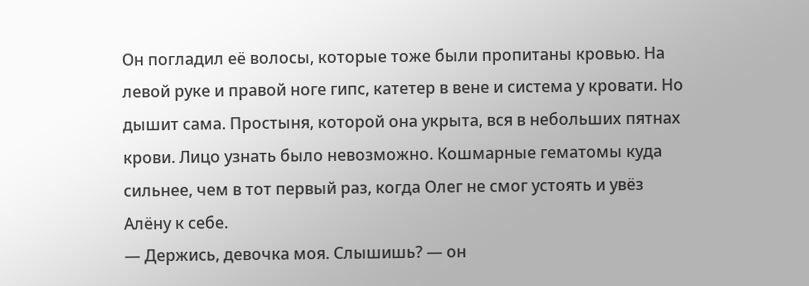Он погладил её волосы, которые тоже были пропитаны кровью. На левой руке и правой ноге гипс, катетер в вене и система у кровати. Но дышит сама. Простыня, которой она укрыта, вся в небольших пятнах крови. Лицо узнать было невозможно. Кошмарные гематомы куда сильнее, чем в тот первый раз, когда Олег не смог устоять и увёз Алёну к себе.
— Держись, девочка моя. Слышишь? — он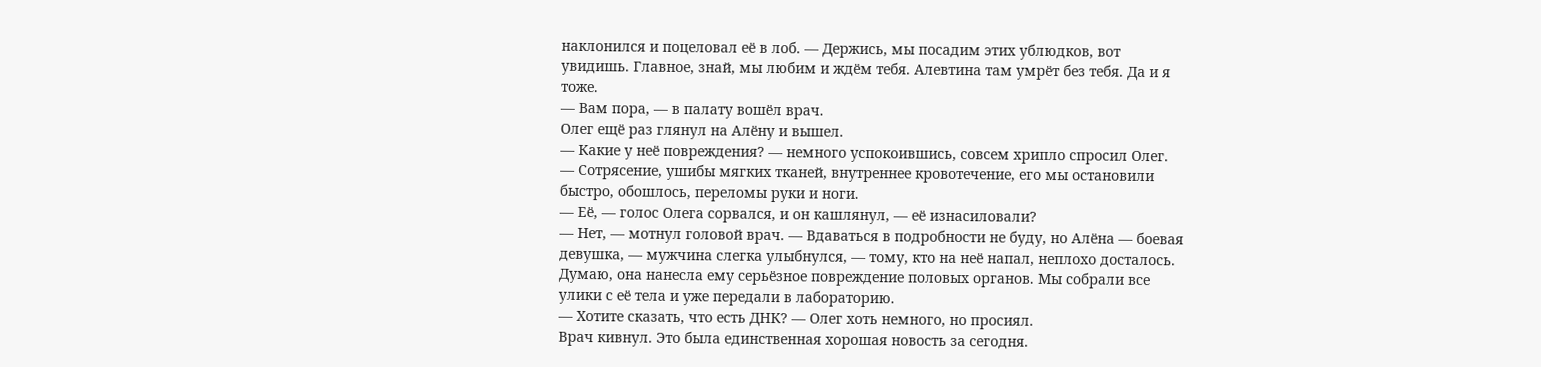наклонился и поцеловал её в лоб. — Держись, мы посадим этих ублюдков, вот увидишь. Главное, знай, мы любим и ждём тебя. Алевтина там умрёт без тебя. Да и я тоже.
— Вам пора, — в палату вошёл врач.
Олег ещё раз глянул на Алёну и вышел.
— Какие у неё повреждения? — немного успокоившись, совсем хрипло спросил Олег.
— Сотрясение, ушибы мягких тканей, внутреннее кровотечение, его мы остановили быстро, обошлось, переломы руки и ноги.
— Её, — голос Олега сорвался, и он кашлянул, — её изнасиловали?
— Нет, — мотнул головой врач. — Вдаваться в подробности не буду, но Алёна — боевая девушка, — мужчина слегка улыбнулся, — тому, кто на неё напал, неплохо досталось. Думаю, она нанесла ему серьёзное повреждение половых органов. Мы собрали все улики с её тела и уже передали в лабораторию.
— Хотите сказать, что есть ДНК? — Олег хоть немного, но просиял.
Врач кивнул. Это была единственная хорошая новость за сегодня.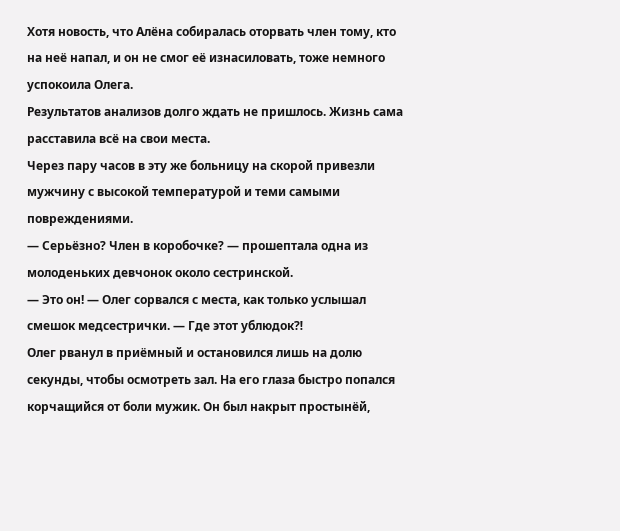Хотя новость, что Алёна собиралась оторвать член тому, кто на неё напал, и он не смог её изнасиловать, тоже немного успокоила Олега.
Результатов анализов долго ждать не пришлось. Жизнь сама расставила всё на свои места.
Через пару часов в эту же больницу на скорой привезли мужчину с высокой температурой и теми самыми повреждениями.
— Серьёзно? Член в коробочке? — прошептала одна из молоденьких девчонок около сестринской.
— Это он! — Олег сорвался с места, как только услышал смешок медсестрички. — Где этот ублюдок⁈
Олег рванул в приёмный и остановился лишь на долю секунды, чтобы осмотреть зал. На его глаза быстро попался корчащийся от боли мужик. Он был накрыт простынёй,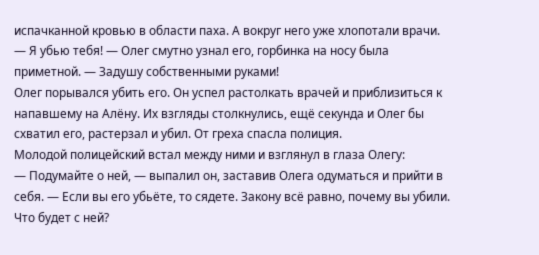испачканной кровью в области паха. А вокруг него уже хлопотали врачи.
— Я убью тебя! — Олег смутно узнал его, горбинка на носу была приметной. — Задушу собственными руками!
Олег порывался убить его. Он успел растолкать врачей и приблизиться к напавшему на Алёну. Их взгляды столкнулись, ещё секунда и Олег бы схватил его, растерзал и убил. От греха спасла полиция.
Молодой полицейский встал между ними и взглянул в глаза Олегу:
— Подумайте о ней, — выпалил он, заставив Олега одуматься и прийти в себя. — Если вы его убьёте, то сядете. Закону всё равно, почему вы убили. Что будет с ней?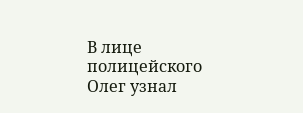В лице полицейского Олег узнал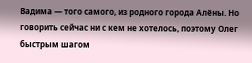Вадима — того самого, из родного города Алёны. Но говорить сейчас ни с кем не хотелось, поэтому Олег быстрым шагом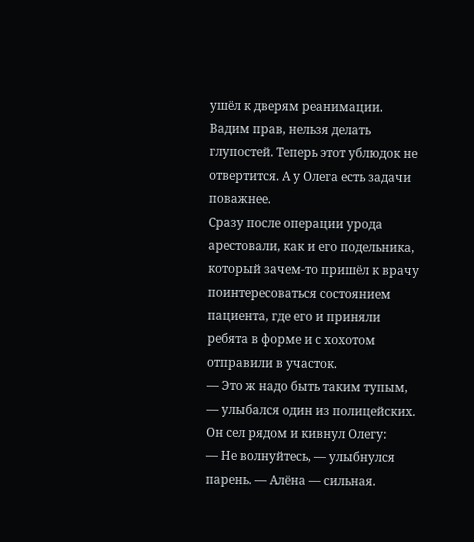ушёл к дверям реанимации.
Вадим прав, нельзя делать глупостей. Теперь этот ублюдок не отвертится. А у Олега есть задачи поважнее.
Сразу после операции урода арестовали, как и его подельника, который зачем-то пришёл к врачу поинтересоваться состоянием пациента, где его и приняли ребята в форме и с хохотом отправили в участок.
— Это ж надо быть таким тупым, — улыбался один из полицейских.
Он сел рядом и кивнул Олегу:
— Не волнуйтесь, — улыбнулся парень. — Алёна — сильная.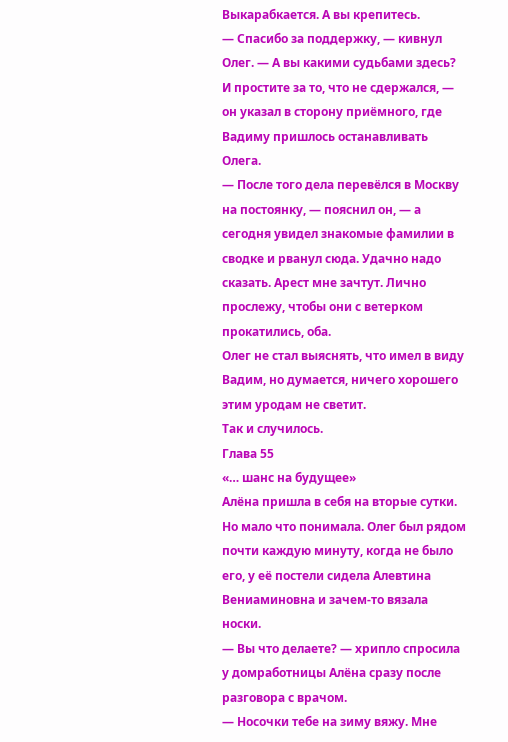Выкарабкается. А вы крепитесь.
— Спасибо за поддержку, — кивнул Олег. — А вы какими судьбами здесь? И простите за то, что не сдержался, — он указал в сторону приёмного, где Вадиму пришлось останавливать Олега.
— После того дела перевёлся в Москву на постоянку, — пояснил он, — а сегодня увидел знакомые фамилии в сводке и рванул сюда. Удачно надо сказать. Арест мне зачтут. Лично прослежу, чтобы они с ветерком прокатились, оба.
Олег не стал выяснять, что имел в виду Вадим, но думается, ничего хорошего этим уродам не светит.
Так и случилось.
Глава 55
«… шанс на будущее»
Алёна пришла в себя на вторые сутки. Но мало что понимала. Олег был рядом почти каждую минуту, когда не было его, у её постели сидела Алевтина Вениаминовна и зачем-то вязала носки.
— Вы что делаете? — хрипло спросила у домработницы Алёна сразу после разговора с врачом.
— Носочки тебе на зиму вяжу. Мне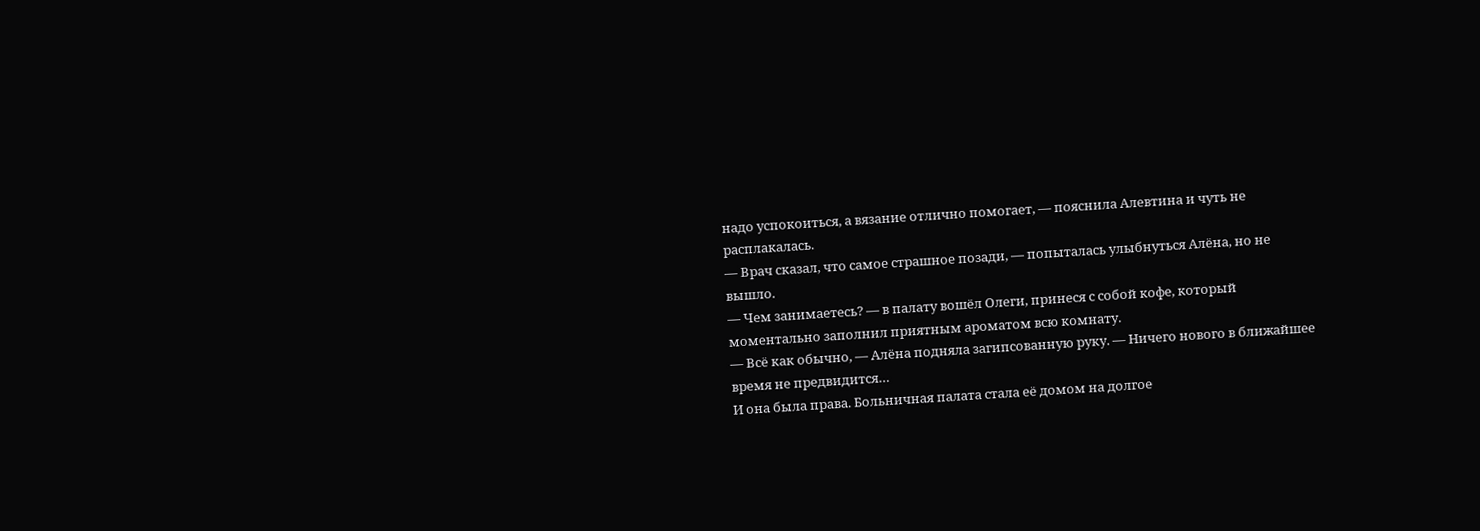надо успокоиться, а вязание отлично помогает, — пояснила Алевтина и чуть не расплакалась.
— Врач сказал, что самое страшное позади, — попыталась улыбнуться Алёна, но не вышло.
— Чем занимаетесь? — в палату вошёл Олеги, принеся с собой кофе, который моментально заполнил приятным ароматом всю комнату.
— Всё как обычно, — Алёна подняла загипсованную руку. — Ничего нового в ближайшее время не предвидится…
И она была права. Больничная палата стала её домом на долгое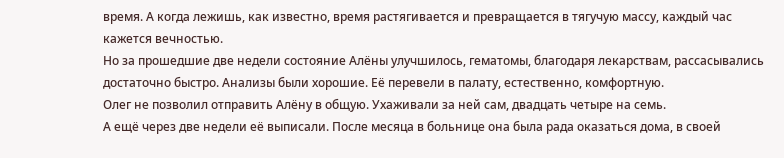время. А когда лежишь, как известно, время растягивается и превращается в тягучую массу, каждый час кажется вечностью.
Но за прошедшие две недели состояние Алёны улучшилось, гематомы, благодаря лекарствам, рассасывались достаточно быстро. Анализы были хорошие. Её перевели в палату, естественно, комфортную.
Олег не позволил отправить Алёну в общую. Ухаживали за ней сам, двадцать четыре на семь.
А ещё через две недели её выписали. После месяца в больнице она была рада оказаться дома, в своей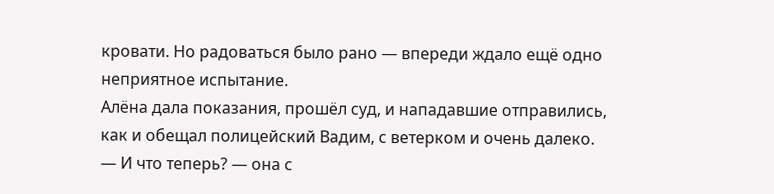кровати. Но радоваться было рано — впереди ждало ещё одно неприятное испытание.
Алёна дала показания, прошёл суд, и нападавшие отправились, как и обещал полицейский Вадим, с ветерком и очень далеко.
— И что теперь? — она с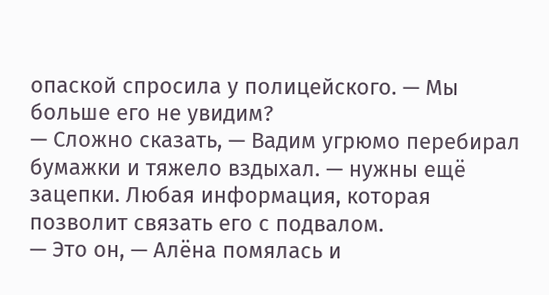опаской спросила у полицейского. — Мы больше его не увидим?
— Сложно сказать, — Вадим угрюмо перебирал бумажки и тяжело вздыхал. — нужны ещё зацепки. Любая информация, которая позволит связать его с подвалом.
— Это он, — Алёна помялась и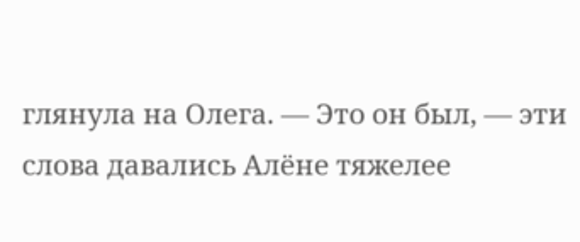глянула на Олега. — Это он был, — эти слова давались Алёне тяжелее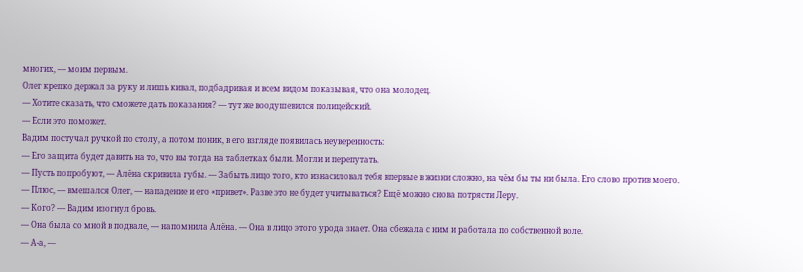многих, — моим первым.
Олег крепко держал за руку и лишь кивал, подбадривая и всем видом показывая, что она молодец.
— Хотите сказать, что сможете дать показания? — тут же воодушевился полицейский.
— Если это поможет.
Вадим постучал ручкой по столу, а потом поник, в его взгляде появилась неуверенность:
— Его защита будет давить на то, что вы тогда на таблетках были. Могли и перепутать.
— Пусть попробуют, — Алёна скривила губы. — Забыть лицо того, кто изнасиловал тебя впервые в жизни сложно, на чём бы ты ни была. Его слово против моего.
— Плюс, — вмешался Олег, — нападение и его «привет». Разве это не будет учитываться? Ещё можно снова потрясти Леру.
— Кого? — Вадим изогнул бровь.
— Она была со мной в подвале, — напомнила Алёна. — Она в лицо этого урода знает. Она сбежала с ним и работала по собственной воле.
— А-а, —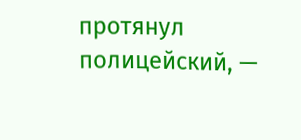протянул полицейский, —